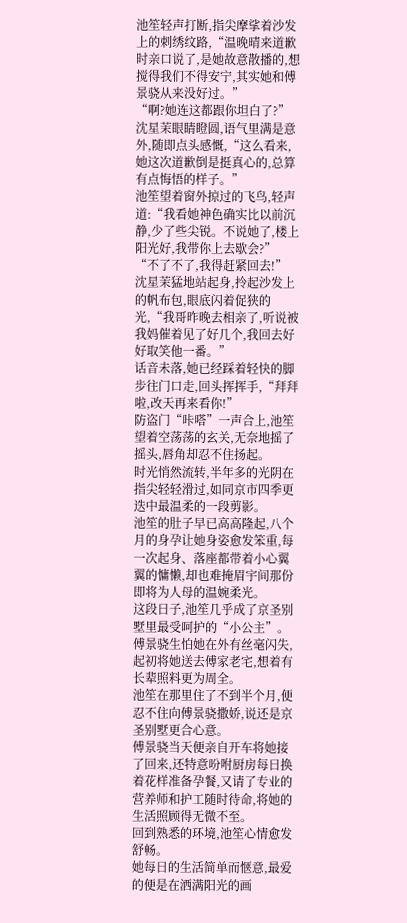池笙轻声打断,指尖摩挲着沙发上的刺绣纹路,“温晚晴来道歉时亲口说了,是她故意散播的,想搅得我们不得安宁,其实她和傅景骁从来没好过。”
“啊?她连这都跟你坦白了?”
沈星茉眼睛瞪圆,语气里满是意外,随即点头感慨,“这么看来,她这次道歉倒是挺真心的,总算有点悔悟的样子。”
池笙望着窗外掠过的飞鸟,轻声道:“我看她神色确实比以前沉静,少了些尖锐。不说她了,楼上阳光好,我带你上去歇会?”
“不了不了,我得赶紧回去!”
沈星茉猛地站起身,拎起沙发上的帆布包,眼底闪着促狭的光,“我哥昨晚去相亲了,听说被我妈催着见了好几个,我回去好好取笑他一番。”
话音未落,她已经踩着轻快的脚步往门口走,回头挥挥手,“拜拜啦,改天再来看你!”
防盗门“咔嗒”一声合上,池笙望着空荡荡的玄关,无奈地摇了摇头,唇角却忍不住扬起。
时光悄然流转,半年多的光阴在指尖轻轻滑过,如同京市四季更迭中最温柔的一段剪影。
池笙的肚子早已高高隆起,八个月的身孕让她身姿愈发笨重,每一次起身、落座都带着小心翼翼的慵懒,却也难掩眉宇间那份即将为人母的温婉柔光。
这段日子,池笙几乎成了京圣别墅里最受呵护的“小公主”。
傅景骁生怕她在外有丝毫闪失,起初将她送去傅家老宅,想着有长辈照料更为周全。
池笙在那里住了不到半个月,便忍不住向傅景骁撒娇,说还是京圣别墅更合心意。
傅景骁当天便亲自开车将她接了回来,还特意吩咐厨房每日换着花样准备孕餐,又请了专业的营养师和护工随时待命,将她的生活照顾得无微不至。
回到熟悉的环境,池笙心情愈发舒畅。
她每日的生活简单而惬意,最爱的便是在洒满阳光的画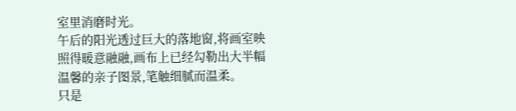室里消磨时光。
午后的阳光透过巨大的落地窗,将画室映照得暖意融融,画布上已经勾勒出大半幅温馨的亲子图景,笔触细腻而温柔。
只是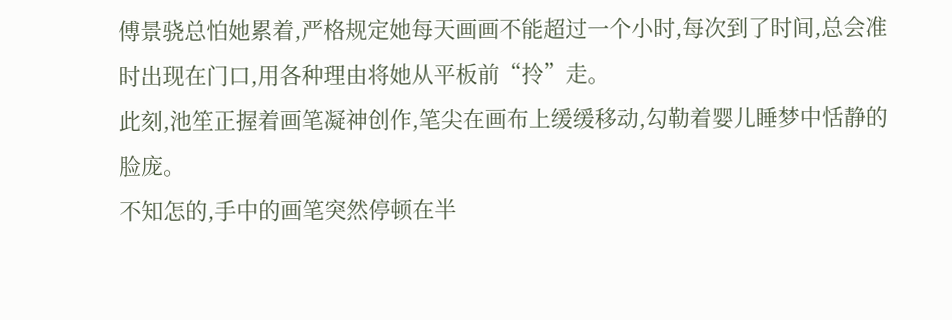傅景骁总怕她累着,严格规定她每天画画不能超过一个小时,每次到了时间,总会准时出现在门口,用各种理由将她从平板前“拎”走。
此刻,池笙正握着画笔凝神创作,笔尖在画布上缓缓移动,勾勒着婴儿睡梦中恬静的脸庞。
不知怎的,手中的画笔突然停顿在半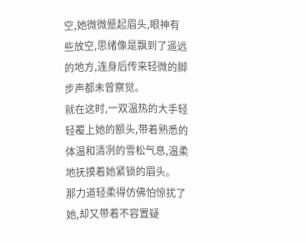空,她微微蹙起眉头,眼神有些放空,思绪像是飘到了遥远的地方,连身后传来轻微的脚步声都未曾察觉。
就在这时,一双温热的大手轻轻覆上她的额头,带着熟悉的体温和清冽的雪松气息,温柔地抚摸着她紧锁的眉头。
那力道轻柔得仿佛怕惊扰了她,却又带着不容置疑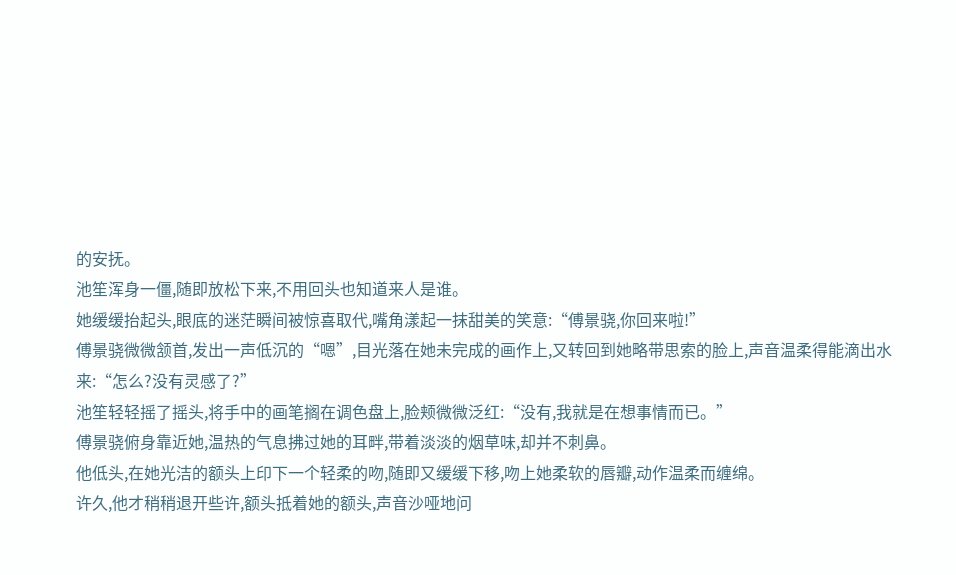的安抚。
池笙浑身一僵,随即放松下来,不用回头也知道来人是谁。
她缓缓抬起头,眼底的迷茫瞬间被惊喜取代,嘴角漾起一抹甜美的笑意:“傅景骁,你回来啦!”
傅景骁微微颔首,发出一声低沉的“嗯”,目光落在她未完成的画作上,又转回到她略带思索的脸上,声音温柔得能滴出水来:“怎么?没有灵感了?”
池笙轻轻摇了摇头,将手中的画笔搁在调色盘上,脸颊微微泛红:“没有,我就是在想事情而已。”
傅景骁俯身靠近她,温热的气息拂过她的耳畔,带着淡淡的烟草味,却并不刺鼻。
他低头,在她光洁的额头上印下一个轻柔的吻,随即又缓缓下移,吻上她柔软的唇瓣,动作温柔而缠绵。
许久,他才稍稍退开些许,额头抵着她的额头,声音沙哑地问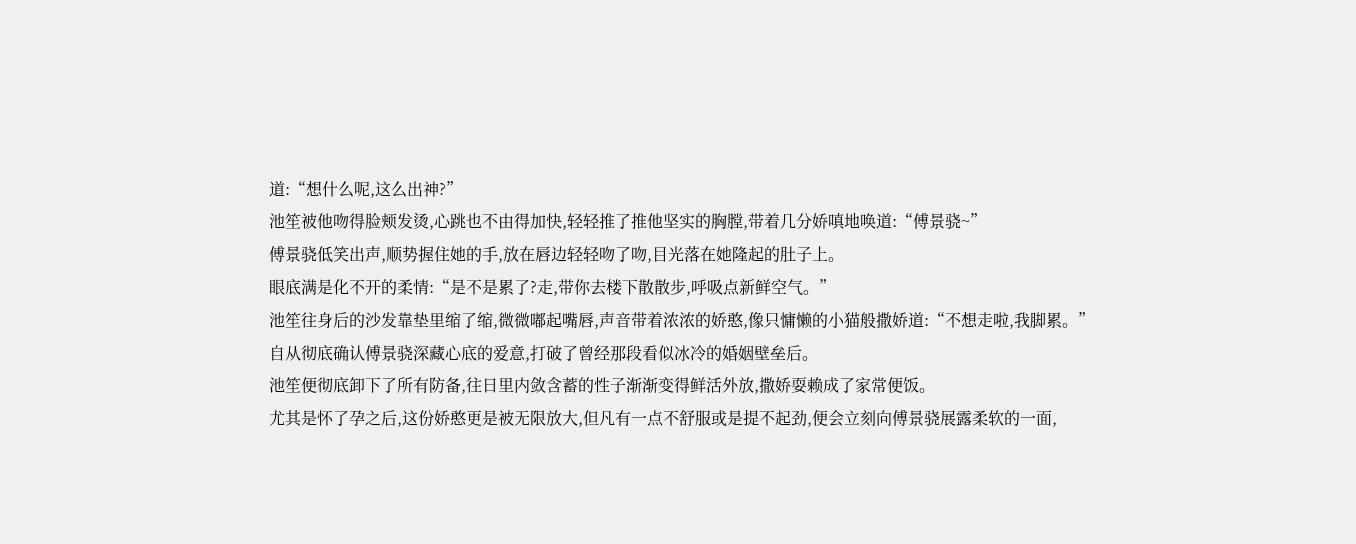道:“想什么呢,这么出神?”
池笙被他吻得脸颊发烫,心跳也不由得加快,轻轻推了推他坚实的胸膛,带着几分娇嗔地唤道:“傅景骁~”
傅景骁低笑出声,顺势握住她的手,放在唇边轻轻吻了吻,目光落在她隆起的肚子上。
眼底满是化不开的柔情:“是不是累了?走,带你去楼下散散步,呼吸点新鲜空气。”
池笙往身后的沙发靠垫里缩了缩,微微嘟起嘴唇,声音带着浓浓的娇憨,像只慵懒的小猫般撒娇道:“不想走啦,我脚累。”
自从彻底确认傅景骁深藏心底的爱意,打破了曾经那段看似冰冷的婚姻壁垒后。
池笙便彻底卸下了所有防备,往日里内敛含蓄的性子渐渐变得鲜活外放,撒娇耍赖成了家常便饭。
尤其是怀了孕之后,这份娇憨更是被无限放大,但凡有一点不舒服或是提不起劲,便会立刻向傅景骁展露柔软的一面,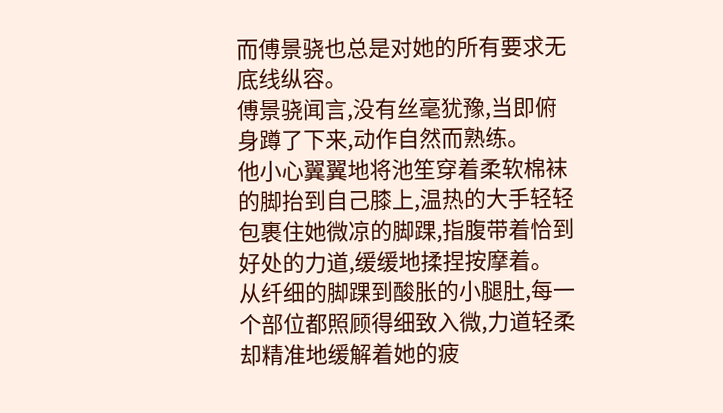而傅景骁也总是对她的所有要求无底线纵容。
傅景骁闻言,没有丝毫犹豫,当即俯身蹲了下来,动作自然而熟练。
他小心翼翼地将池笙穿着柔软棉袜的脚抬到自己膝上,温热的大手轻轻包裹住她微凉的脚踝,指腹带着恰到好处的力道,缓缓地揉捏按摩着。
从纤细的脚踝到酸胀的小腿肚,每一个部位都照顾得细致入微,力道轻柔却精准地缓解着她的疲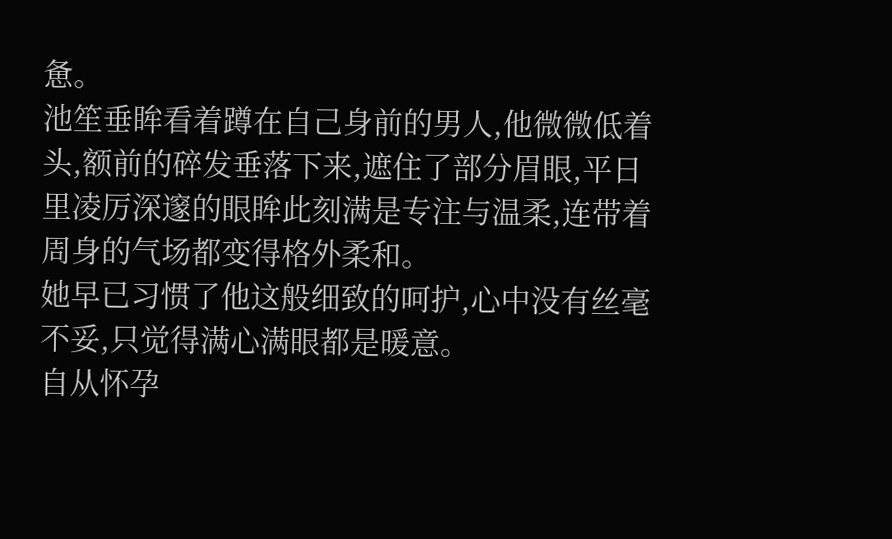惫。
池笙垂眸看着蹲在自己身前的男人,他微微低着头,额前的碎发垂落下来,遮住了部分眉眼,平日里凌厉深邃的眼眸此刻满是专注与温柔,连带着周身的气场都变得格外柔和。
她早已习惯了他这般细致的呵护,心中没有丝毫不妥,只觉得满心满眼都是暖意。
自从怀孕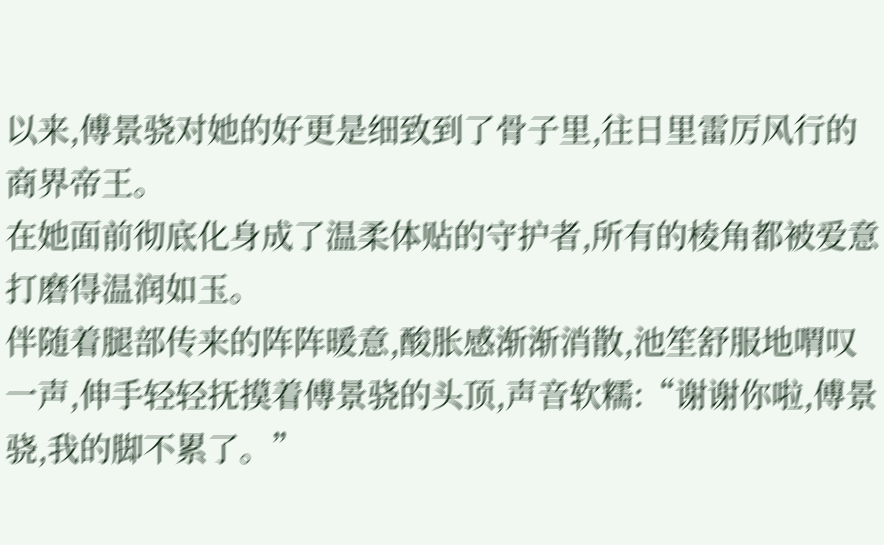以来,傅景骁对她的好更是细致到了骨子里,往日里雷厉风行的商界帝王。
在她面前彻底化身成了温柔体贴的守护者,所有的棱角都被爱意打磨得温润如玉。
伴随着腿部传来的阵阵暖意,酸胀感渐渐消散,池笙舒服地喟叹一声,伸手轻轻抚摸着傅景骁的头顶,声音软糯:“谢谢你啦,傅景骁,我的脚不累了。”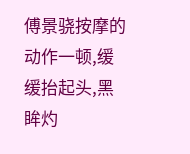傅景骁按摩的动作一顿,缓缓抬起头,黑眸灼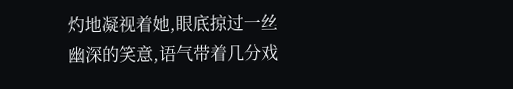灼地凝视着她,眼底掠过一丝幽深的笑意,语气带着几分戏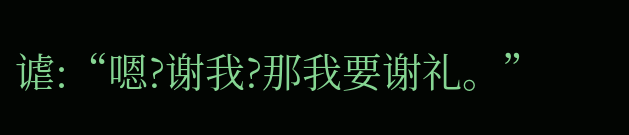谑:“嗯?谢我?那我要谢礼。”